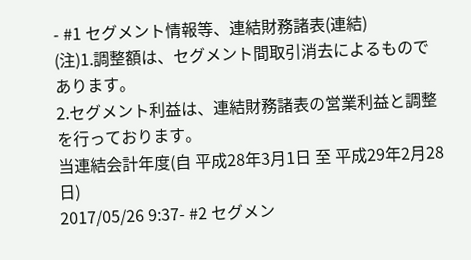- #1 セグメント情報等、連結財務諸表(連結)
(注)1.調整額は、セグメント間取引消去によるものであります。
2.セグメント利益は、連結財務諸表の営業利益と調整を行っております。
当連結会計年度(自 平成28年3月1日 至 平成29年2月28日)
2017/05/26 9:37- #2 セグメン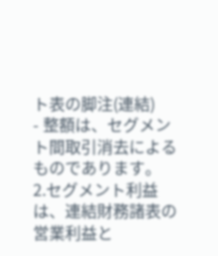ト表の脚注(連結)
- 整額は、セグメント間取引消去によるものであります。
2.セグメント利益は、連結財務諸表の営業利益と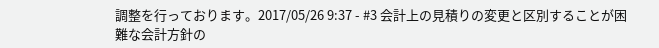調整を行っております。2017/05/26 9:37 - #3 会計上の見積りの変更と区別することが困難な会計方針の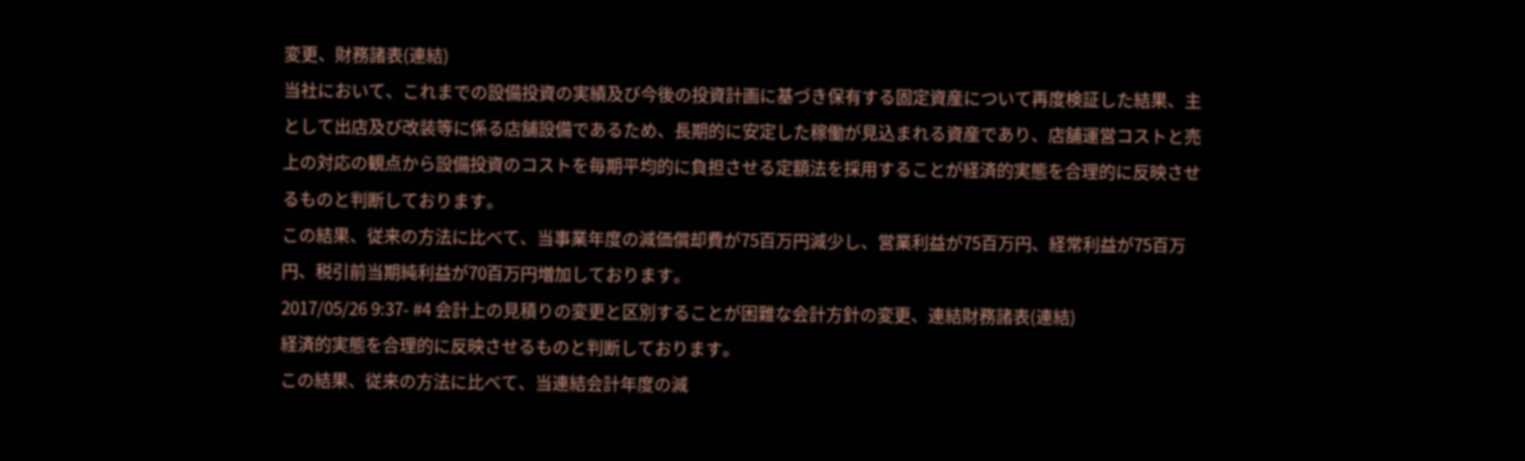変更、財務諸表(連結)
当社において、これまでの設備投資の実績及び今後の投資計画に基づき保有する固定資産について再度検証した結果、主として出店及び改装等に係る店舗設備であるため、長期的に安定した稼働が見込まれる資産であり、店舗運営コストと売上の対応の観点から設備投資のコストを毎期平均的に負担させる定額法を採用することが経済的実態を合理的に反映させるものと判断しております。
この結果、従来の方法に比べて、当事業年度の減価償却費が75百万円減少し、営業利益が75百万円、経常利益が75百万円、税引前当期純利益が70百万円増加しております。
2017/05/26 9:37- #4 会計上の見積りの変更と区別することが困難な会計方針の変更、連結財務諸表(連結)
経済的実態を合理的に反映させるものと判断しております。
この結果、従来の方法に比べて、当連結会計年度の減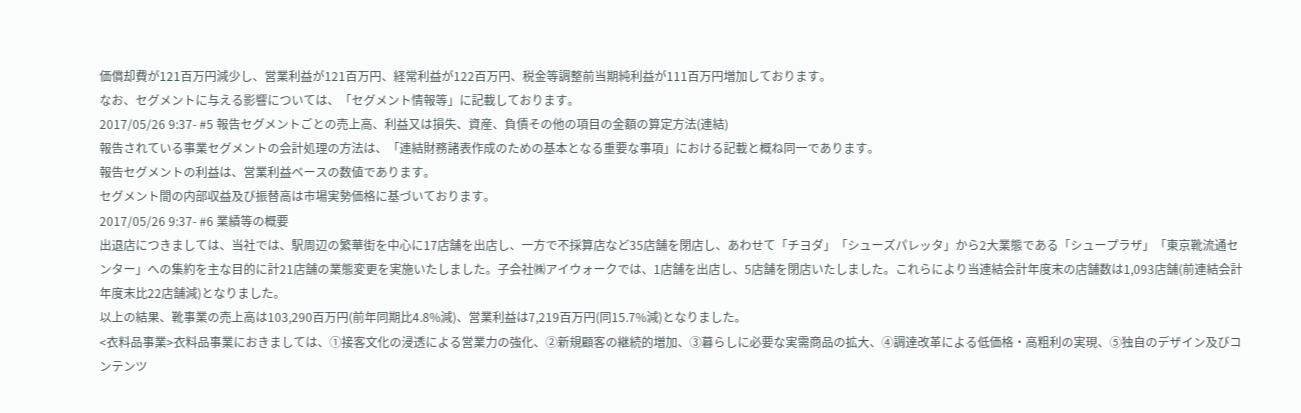価償却費が121百万円減少し、営業利益が121百万円、経常利益が122百万円、税金等調整前当期純利益が111百万円増加しております。
なお、セグメントに与える影響については、「セグメント情報等」に記載しております。
2017/05/26 9:37- #5 報告セグメントごとの売上高、利益又は損失、資産、負債その他の項目の金額の算定方法(連結)
報告されている事業セグメントの会計処理の方法は、「連結財務諸表作成のための基本となる重要な事項」における記載と概ね同一であります。
報告セグメントの利益は、営業利益ベースの数値であります。
セグメント間の内部収益及び振替高は市場実勢価格に基づいております。
2017/05/26 9:37- #6 業績等の概要
出退店につきましては、当社では、駅周辺の繁華街を中心に17店舗を出店し、一方で不採算店など35店舗を閉店し、あわせて「チヨダ」「シューズパレッタ」から2大業態である「シュープラザ」「東京靴流通センター」への集約を主な目的に計21店舗の業態変更を実施いたしました。子会社㈱アイウォークでは、1店舗を出店し、5店舗を閉店いたしました。これらにより当連結会計年度末の店舗数は1,093店舗(前連結会計年度末比22店舗減)となりました。
以上の結果、靴事業の売上高は103,290百万円(前年同期比4.8%減)、営業利益は7,219百万円(同15.7%減)となりました。
<衣料品事業>衣料品事業におきましては、①接客文化の浸透による営業力の強化、②新規顧客の継続的増加、③暮らしに必要な実需商品の拡大、④調達改革による低価格・高粗利の実現、⑤独自のデザイン及びコンテンツ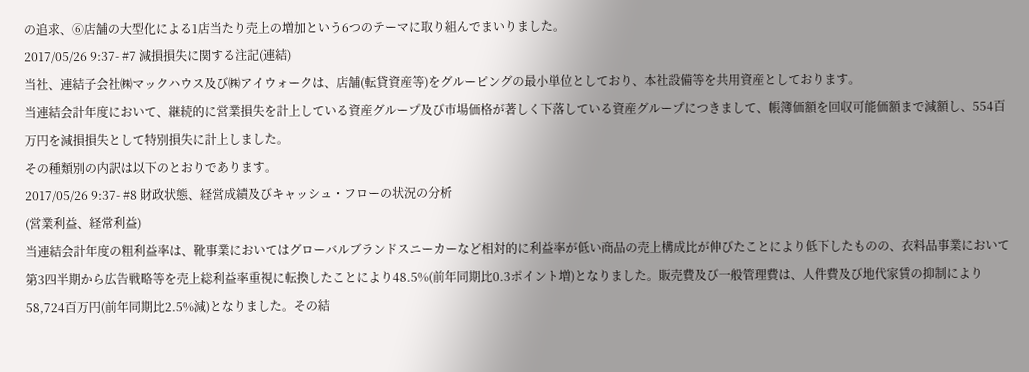の追求、⑥店舗の大型化による1店当たり売上の増加という6つのテーマに取り組んでまいりました。
2017/05/26 9:37- #7 減損損失に関する注記(連結)
当社、連結子会社㈱マックハウス及び㈱アイウォークは、店舗(転貸資産等)をグルーピングの最小単位としており、本社設備等を共用資産としております。
当連結会計年度において、継続的に営業損失を計上している資産グループ及び市場価格が著しく下落している資産グループにつきまして、帳簿価額を回収可能価額まで減額し、554百万円を減損損失として特別損失に計上しました。
その種類別の内訳は以下のとおりであります。
2017/05/26 9:37- #8 財政状態、経営成績及びキャッシュ・フローの状況の分析
(営業利益、経常利益)
当連結会計年度の粗利益率は、靴事業においてはグローバルブランドスニーカーなど相対的に利益率が低い商品の売上構成比が伸びたことにより低下したものの、衣料品事業において第3四半期から広告戦略等を売上総利益率重視に転換したことにより48.5%(前年同期比0.3ポイント増)となりました。販売費及び一般管理費は、人件費及び地代家賃の抑制により58,724百万円(前年同期比2.5%減)となりました。その結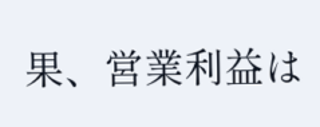果、営業利益は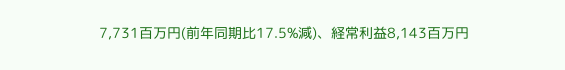7,731百万円(前年同期比17.5%減)、経常利益8,143百万円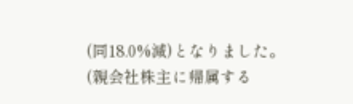(同18.0%減)となりました。
(親会社株主に帰属する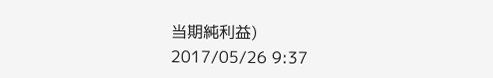当期純利益)
2017/05/26 9:37